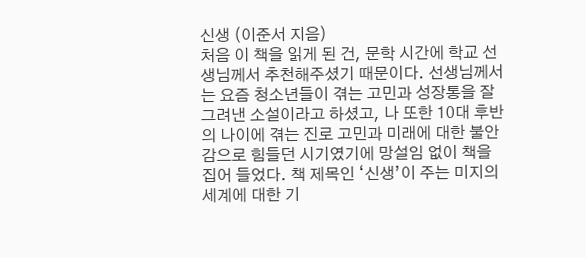신생 (이준서 지음)
처음 이 책을 읽게 된 건, 문학 시간에 학교 선생님께서 추천해주셨기 때문이다. 선생님께서는 요즘 청소년들이 겪는 고민과 성장통을 잘 그려낸 소설이라고 하셨고, 나 또한 10대 후반의 나이에 겪는 진로 고민과 미래에 대한 불안감으로 힘들던 시기였기에 망설임 없이 책을 집어 들었다. 책 제목인 ‘신생’이 주는 미지의 세계에 대한 기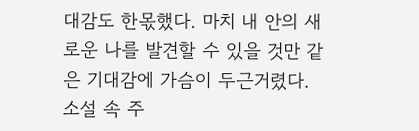대감도 한몫했다. 마치 내 안의 새로운 나를 발견할 수 있을 것만 같은 기대감에 가슴이 두근거렸다.
소설 속 주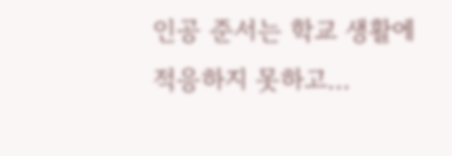인공 준서는 학교 생활에 적응하지 못하고…